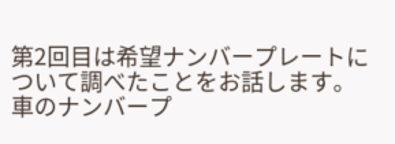第2回目は希望ナンバープレートについて調べたことをお話します。
車のナンバープ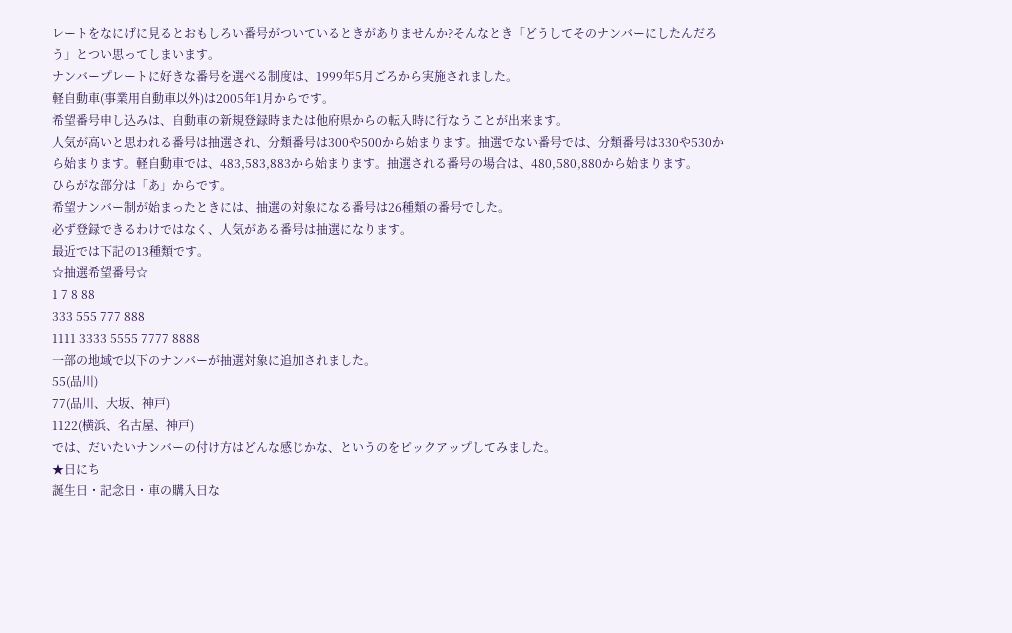レートをなにげに見るとおもしろい番号がついているときがありませんか?そんなとき「どうしてそのナンバーにしたんだろう」とつい思ってしまいます。
ナンバープレートに好きな番号を選べる制度は、1999年5月ごろから実施されました。
軽自動車(事業用自動車以外)は2005年1月からです。
希望番号申し込みは、自動車の新規登録時または他府県からの転入時に行なうことが出来ます。
人気が高いと思われる番号は抽選され、分類番号は300や500から始まります。抽選でない番号では、分類番号は330や530から始まります。軽自動車では、483,583,883から始まります。抽選される番号の場合は、480,580,880から始まります。
ひらがな部分は「あ」からです。
希望ナンバー制が始まったときには、抽選の対象になる番号は26種類の番号でした。
必ず登録できるわけではなく、人気がある番号は抽選になります。
最近では下記の13種類です。
☆抽選希望番号☆
1 7 8 88
333 555 777 888
1111 3333 5555 7777 8888
一部の地域で以下のナンバーが抽選対象に追加されました。
55(品川)
77(品川、大坂、神戸)
1122(横浜、名古屋、神戸)
では、だいたいナンバーの付け方はどんな感じかな、というのをピックアップしてみました。
★日にち
誕生日・記念日・車の購入日な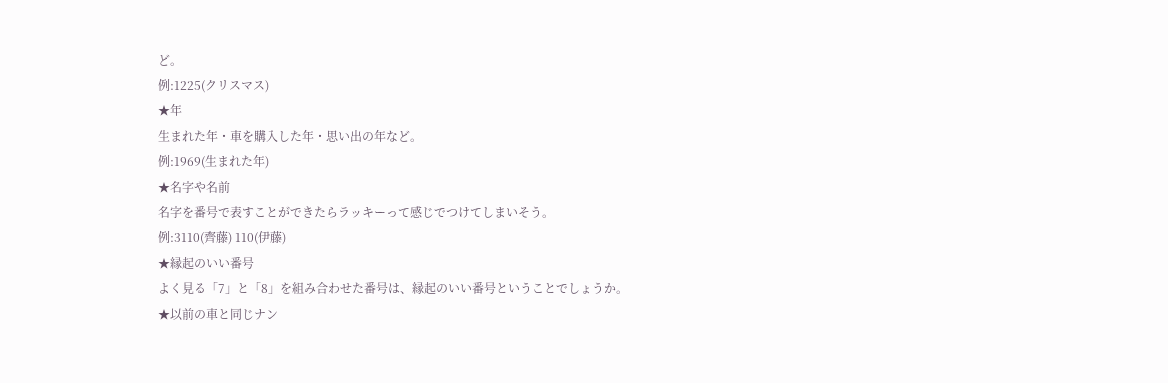ど。
例:1225(クリスマス)
★年
生まれた年・車を購入した年・思い出の年など。
例:1969(生まれた年)
★名字や名前
名字を番号で表すことができたらラッキーって感じでつけてしまいそう。
例:3110(齊藤) 110(伊藤)
★縁起のいい番号
よく見る「7」と「8」を組み合わせた番号は、縁起のいい番号ということでしょうか。
★以前の車と同じナン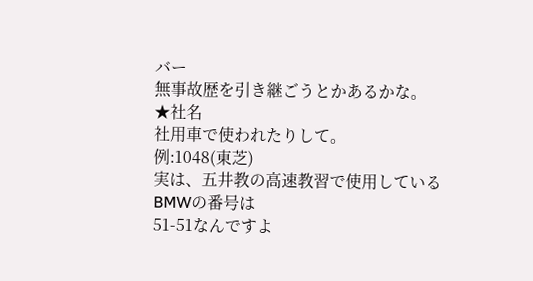バー
無事故歴を引き継ごうとかあるかな。
★社名
社用車で使われたりして。
例:1048(東芝)
実は、五井教の高速教習で使用しているBMWの番号は
51-51なんですよ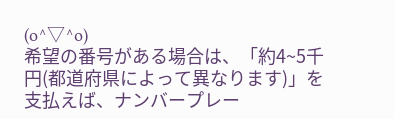(o^▽^o)
希望の番号がある場合は、「約4~5千円(都道府県によって異なります)」を支払えば、ナンバープレー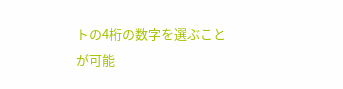トの4桁の数字を選ぶことが可能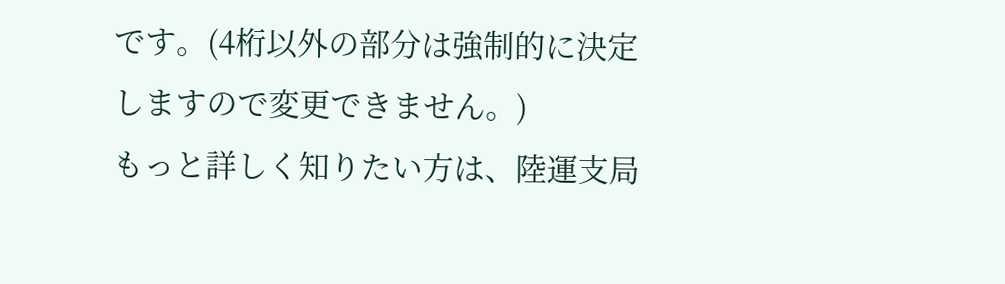です。(4桁以外の部分は強制的に決定しますので変更できません。)
もっと詳しく知りたい方は、陸運支局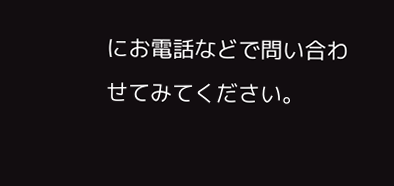にお電話などで問い合わせてみてください。